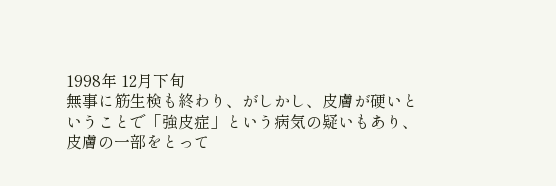1998年 12月下旬
無事に筋生検も終わり、がしかし、皮膚が硬いということで「強皮症」という病気の疑いもあり、皮膚の一部をとって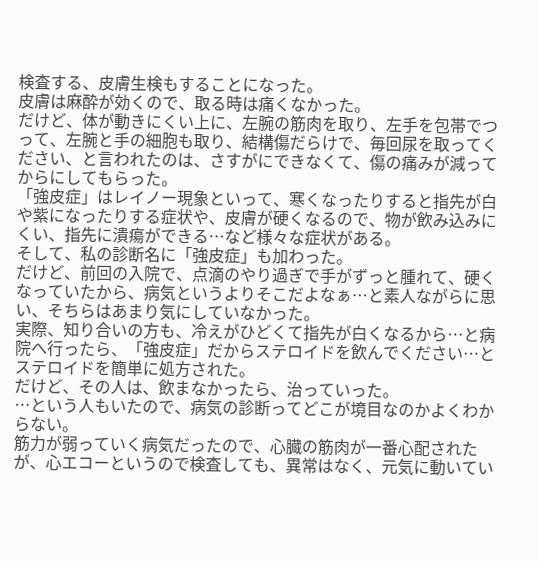検査する、皮膚生検もすることになった。
皮膚は麻酔が効くので、取る時は痛くなかった。
だけど、体が動きにくい上に、左腕の筋肉を取り、左手を包帯でつって、左腕と手の細胞も取り、結構傷だらけで、毎回尿を取ってください、と言われたのは、さすがにできなくて、傷の痛みが減ってからにしてもらった。
「強皮症」はレイノー現象といって、寒くなったりすると指先が白や紫になったりする症状や、皮膚が硬くなるので、物が飲み込みにくい、指先に潰瘍ができる…など様々な症状がある。
そして、私の診断名に「強皮症」も加わった。
だけど、前回の入院で、点滴のやり過ぎで手がずっと腫れて、硬くなっていたから、病気というよりそこだよなぁ…と素人ながらに思い、そちらはあまり気にしていなかった。
実際、知り合いの方も、冷えがひどくて指先が白くなるから…と病院へ行ったら、「強皮症」だからステロイドを飲んでください…とステロイドを簡単に処方された。
だけど、その人は、飲まなかったら、治っていった。
…という人もいたので、病気の診断ってどこが境目なのかよくわからない。
筋力が弱っていく病気だったので、心臓の筋肉が一番心配されたが、心エコーというので検査しても、異常はなく、元気に動いてい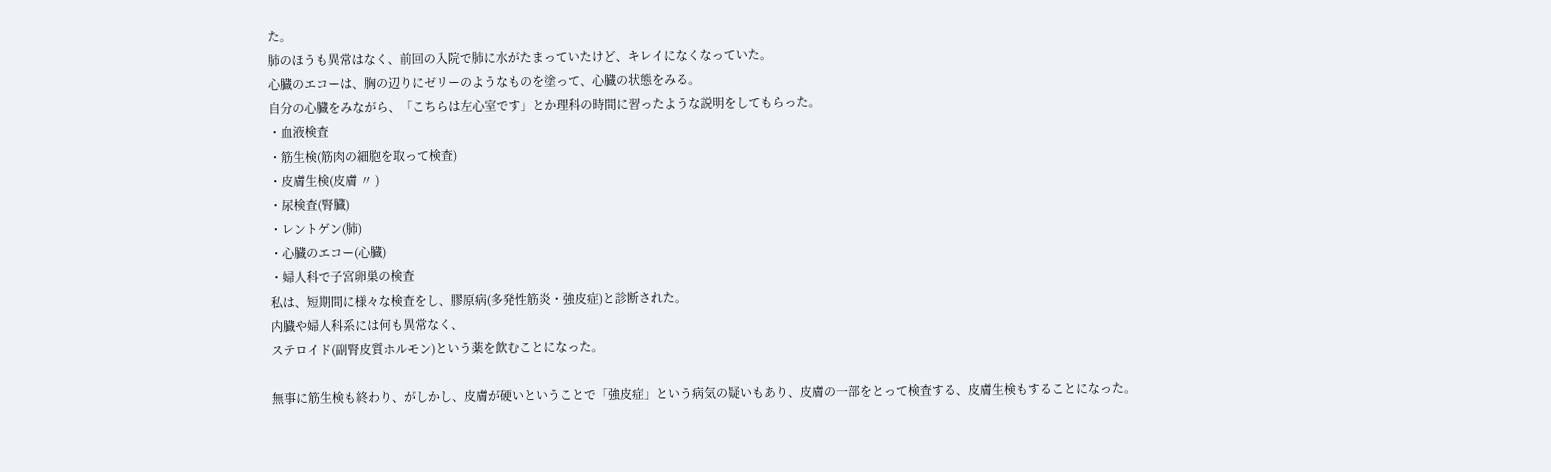た。
肺のほうも異常はなく、前回の入院で肺に水がたまっていたけど、キレイになくなっていた。
心臓のエコーは、胸の辺りにゼリーのようなものを塗って、心臓の状態をみる。
自分の心臓をみながら、「こちらは左心室です」とか理科の時間に習ったような説明をしてもらった。
・血液検査
・筋生検(筋肉の細胞を取って検査)
・皮膚生検(皮膚 〃 )
・尿検査(腎臓)
・レントゲン(肺)
・心臓のエコー(心臓)
・婦人科で子宮卵巣の検査
私は、短期間に様々な検査をし、膠原病(多発性筋炎・強皮症)と診断された。
内臓や婦人科系には何も異常なく、
ステロイド(副腎皮質ホルモン)という薬を飲むことになった。

無事に筋生検も終わり、がしかし、皮膚が硬いということで「強皮症」という病気の疑いもあり、皮膚の一部をとって検査する、皮膚生検もすることになった。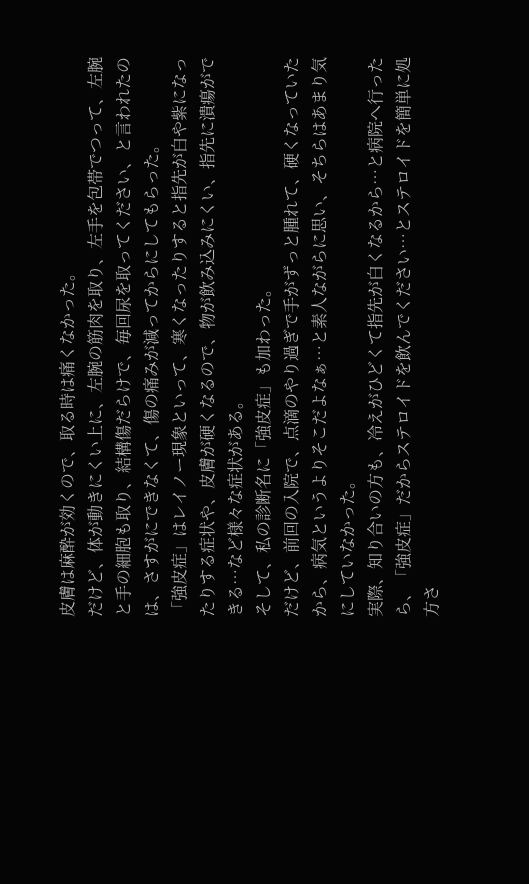皮膚は麻酔が効くので、取る時は痛くなかった。
だけど、体が動きにくい上に、左腕の筋肉を取り、左手を包帯でつって、左腕と手の細胞も取り、結構傷だらけで、毎回尿を取ってください、と言われたのは、さすがにできなくて、傷の痛みが減ってからにしてもらった。
「強皮症」はレイノー現象といって、寒くなったりすると指先が白や紫になったりする症状や、皮膚が硬くなるので、物が飲み込みにくい、指先に潰瘍ができる…など様々な症状がある。
そして、私の診断名に「強皮症」も加わった。
だけど、前回の入院で、点滴のやり過ぎで手がずっと腫れて、硬くなっていたから、病気というよりそこだよなぁ…と素人ながらに思い、そちらはあまり気にしていなかった。
実際、知り合いの方も、冷えがひどくて指先が白くなるから…と病院へ行ったら、「強皮症」だからステロイドを飲んでください…とステロイドを簡単に処方さ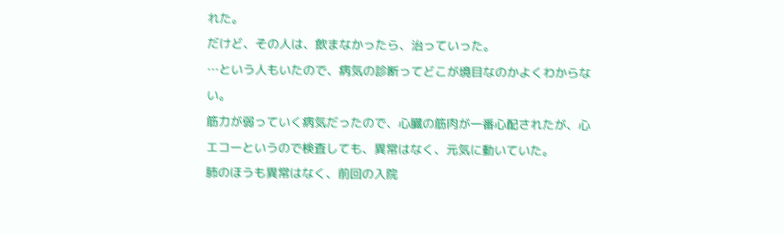れた。
だけど、その人は、飲まなかったら、治っていった。
…という人もいたので、病気の診断ってどこが境目なのかよくわからない。
筋力が弱っていく病気だったので、心臓の筋肉が一番心配されたが、心エコーというので検査しても、異常はなく、元気に動いていた。
肺のほうも異常はなく、前回の入院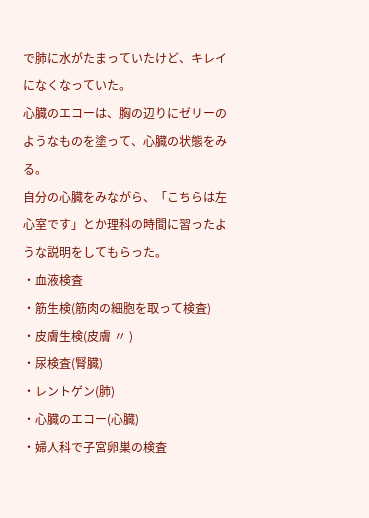で肺に水がたまっていたけど、キレイになくなっていた。
心臓のエコーは、胸の辺りにゼリーのようなものを塗って、心臓の状態をみる。
自分の心臓をみながら、「こちらは左心室です」とか理科の時間に習ったような説明をしてもらった。
・血液検査
・筋生検(筋肉の細胞を取って検査)
・皮膚生検(皮膚 〃 )
・尿検査(腎臓)
・レントゲン(肺)
・心臓のエコー(心臓)
・婦人科で子宮卵巣の検査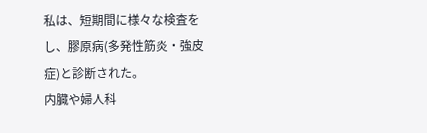私は、短期間に様々な検査をし、膠原病(多発性筋炎・強皮症)と診断された。
内臓や婦人科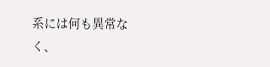系には何も異常なく、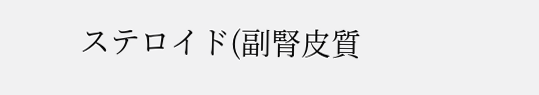ステロイド(副腎皮質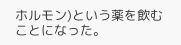ホルモン)という薬を飲むことになった。